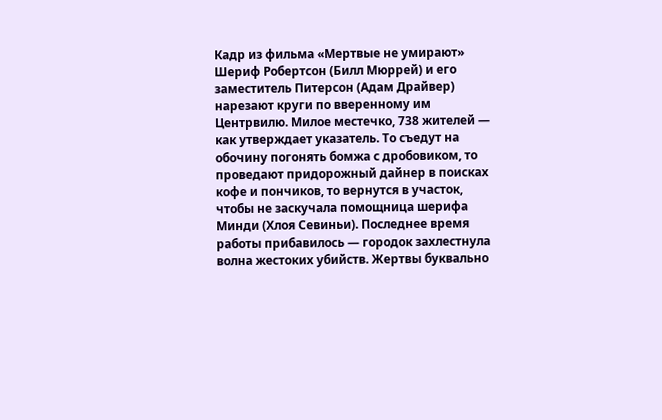Кадр из фильма «Мертвые не умирают»
Шериф Робертсон (Билл Мюррей) и его заместитель Питерсон (Адам Драйвер) нарезают круги по вверенному им Центрвилю. Милое местечко, 738 жителей — как утверждает указатель. То съедут на обочину погонять бомжа с дробовиком, то проведают придорожный дайнер в поисках кофе и пончиков, то вернутся в участок, чтобы не заскучала помощница шерифа Минди (Хлоя Севиньи). Последнее время работы прибавилось — городок захлестнула волна жестоких убийств. Жертвы буквально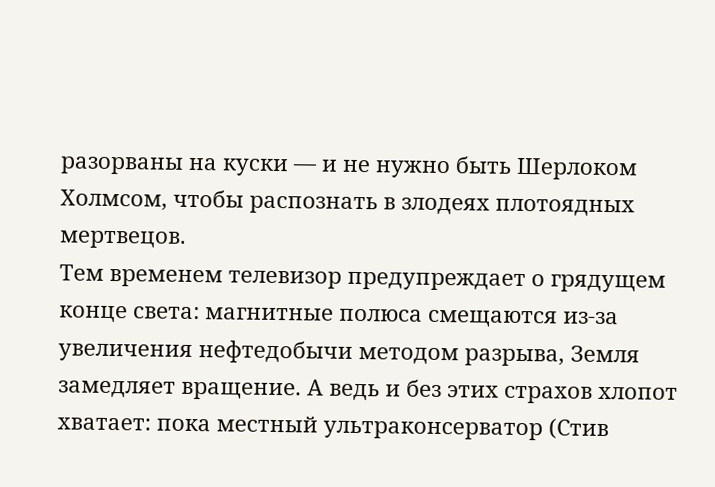разорваны на куски — и не нужно быть Шерлоком Холмсом, чтобы распознать в злодеях плотоядных мертвецов.
Тем временем телевизор предупреждает о грядущем конце света: магнитные полюса смещаются из-за увеличения нефтедобычи методом разрыва, Земля замедляет вращение. А ведь и без этих страхов хлопот хватает: пока местный ультраконсерватор (Стив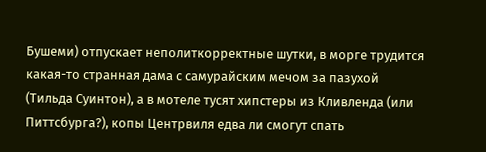Бушеми) отпускает неполиткорректные шутки, в морге трудится какая-то странная дама с самурайским мечом за пазухой (Тильда Суинтон), а в мотеле тусят хипстеры из Кливленда (или Питтсбурга?), копы Центрвиля едва ли смогут спать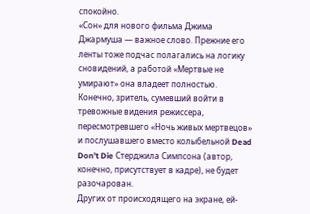спокойно.
«Сон» для нового фильма Джима Джармуша — важное слово. Прежние его ленты тоже подчас полагались на логику сновидений, а работой «Мертвые не умирают» она владеет полностью. Конечно, зритель, сумевший войти в тревожные видения режиссера, пересмотревшего «Ночь живых мертвецов» и послушавшего вместо колыбельной Dead Don’t Die Стерджила Симпсона (автор, конечно, присутствует в кадре), не будет разочарован.
Других от происходящего на экране, ей-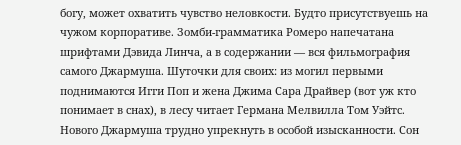богу, может охватить чувство неловкости. Будто присутствуешь на чужом корпоративе. Зомби-грамматика Ромеро напечатана шрифтами Дэвида Линча, а в содержании — вся фильмография самого Джармуша. Шуточки для своих: из могил первыми поднимаются Игги Поп и жена Джима Сара Драйвер (вот уж кто понимает в снах), в лесу читает Германа Мелвилла Том Уэйтс.
Нового Джармуша трудно упрекнуть в особой изысканности. Сон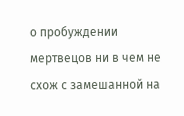о пробуждении мертвецов ни в чем не схож с замешанной на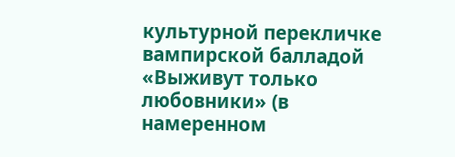культурной перекличке вампирской балладой «Выживут только любовники» (в намеренном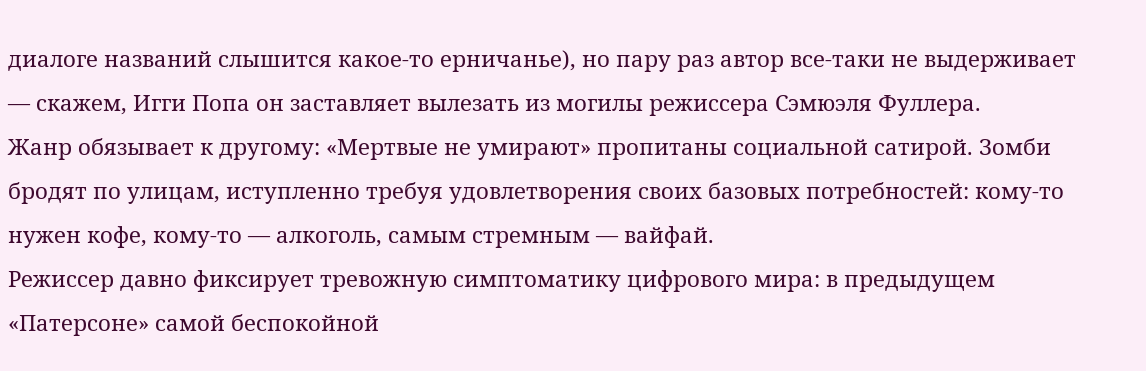диалоге названий слышится какое-то ерничанье), но пару раз автор все-таки не выдерживает — скажем, Игги Попа он заставляет вылезать из могилы режиссера Сэмюэля Фуллера.
Жанр обязывает к другому: «Мертвые не умирают» пропитаны социальной сатирой. Зомби бродят по улицам, иступленно требуя удовлетворения своих базовых потребностей: кому-то нужен кофе, кому-то — алкоголь, самым стремным — вайфай.
Режиссер давно фиксирует тревожную симптоматику цифрового мира: в предыдущем «Патерсоне» самой беспокойной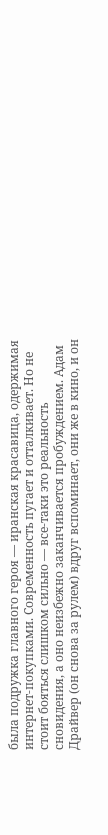была подружка главного героя — иранская красавица, одержимая интернет-покупками. Современность пугает и отталкивает. Но не стоит бояться слишком сильно — все-таки это реальность сновидения, а оно неизбежно заканчивается пробуждением. Адам Драйвер (он снова за рулем) вдруг вспоминает, они же в кино, и он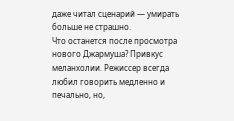даже читал сценарий — умирать больше не страшно.
Что останется после просмотра нового Джармуша? Привкус меланхолии. Режиссер всегда любил говорить медленно и печально, но,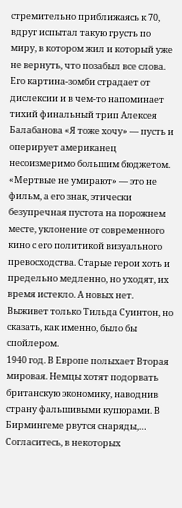стремительно приближаясь к 70, вдруг испытал такую грусть по миру, в котором жил и который уже не вернуть, что позабыл все слова. Его картина-зомби страдает от дислексии и в чем-то напоминает тихий финальный трип Алексея Балабанова «Я тоже хочу» — пусть и оперирует американец несоизмеримо большим бюджетом.
«Мертвые не умирают» — это не фильм, а его знак, этически безупречная пустота на порожнем месте, уклонение от современного кино с его политикой визуального превосходства. Старые герои хоть и предельно медленно, но уходят, их время истекло. А новых нет. Выживет только Тильда Суинтон, но сказать, как именно, было бы спойлером.
1940 год. В Европе полыхает Вторая мировая. Немцы хотят подорвать британскую экономику, наводнив страну фальшивыми купюрами. В Бирмингеме рвутся снаряды,…
Согласитесь, в некоторых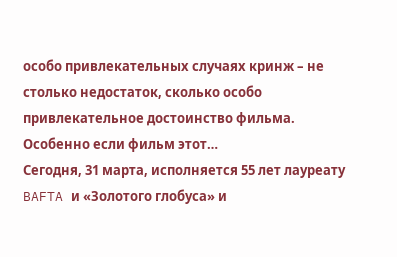особо привлекательных случаях кринж – не столько недостаток, сколько особо привлекательное достоинство фильма. Особенно если фильм этот…
Сегодня, 31 марта, исполняется 55 лет лауреату BAFTA и «Золотого глобуса» и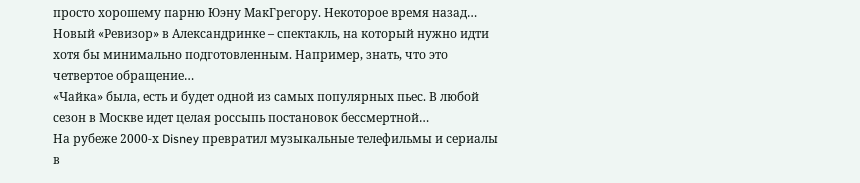просто хорошему парню Юэну МакГрегору. Некоторое время назад…
Новый «Ревизор» в Александринке – спектакль, на который нужно идти хотя бы минимально подготовленным. Например, знать, что это четвертое обращение…
«Чайка» была, есть и будет одной из самых популярных пьес. В любой сезон в Москве идет целая россыпь постановок бессмертной…
На рубеже 2000-х Disney превратил музыкальные телефильмы и сериалы в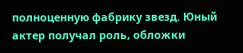полноценную фабрику звезд. Юный актер получал роль, обложки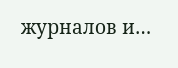журналов и…